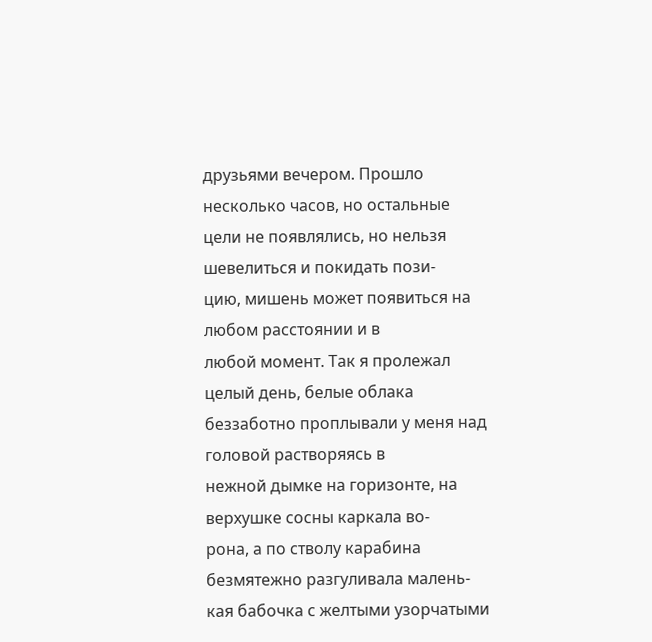друзьями вечером. Прошло несколько часов, но остальные
цели не появлялись, но нельзя шевелиться и покидать пози-
цию, мишень может появиться на любом расстоянии и в
любой момент. Так я пролежал целый день, белые облака
беззаботно проплывали у меня над головой растворяясь в
нежной дымке на горизонте, на верхушке сосны каркала во-
рона, а по стволу карабина безмятежно разгуливала малень-
кая бабочка с желтыми узорчатыми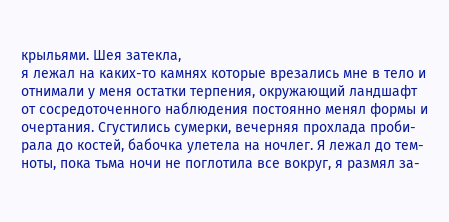крыльями. Шея затекла,
я лежал на каких-то камнях которые врезались мне в тело и
отнимали у меня остатки терпения, окружающий ландшафт
от сосредоточенного наблюдения постоянно менял формы и
очертания. Сгустились сумерки, вечерняя прохлада проби-
рала до костей, бабочка улетела на ночлег. Я лежал до тем-
ноты, пока тьма ночи не поглотила все вокруг, я размял за-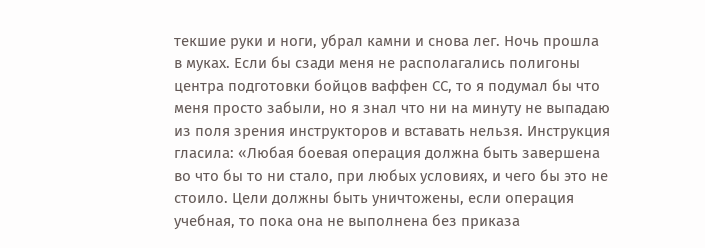текшие руки и ноги, убрал камни и снова лег. Ночь прошла
в муках. Если бы сзади меня не располагались полигоны
центра подготовки бойцов ваффен СС, то я подумал бы что
меня просто забыли, но я знал что ни на минуту не выпадаю
из поля зрения инструкторов и вставать нельзя. Инструкция
гласила: «Любая боевая операция должна быть завершена
во что бы то ни стало, при любых условиях, и чего бы это не
стоило. Цели должны быть уничтожены, если операция
учебная, то пока она не выполнена без приказа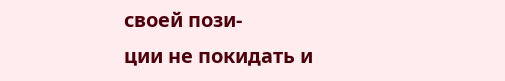своей пози-
ции не покидать и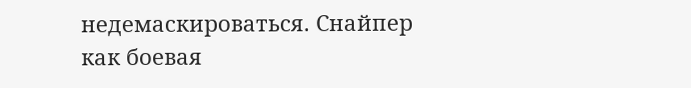недемаскироваться. Снайпер как боевая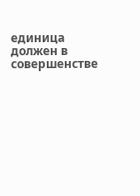единица должен в совершенстве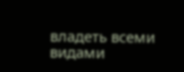владеть всеми видами